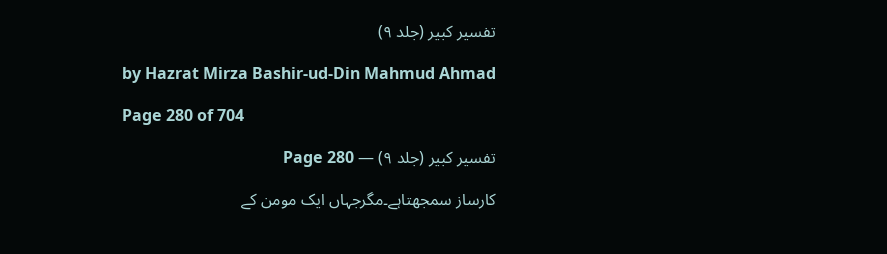تفسیر کبیر (جلد ۹)

by Hazrat Mirza Bashir-ud-Din Mahmud Ahmad

Page 280 of 704

تفسیر کبیر (جلد ۹) — Page 280

کارساز سمجھتاہے۔مگرجہاں ایک مومن کے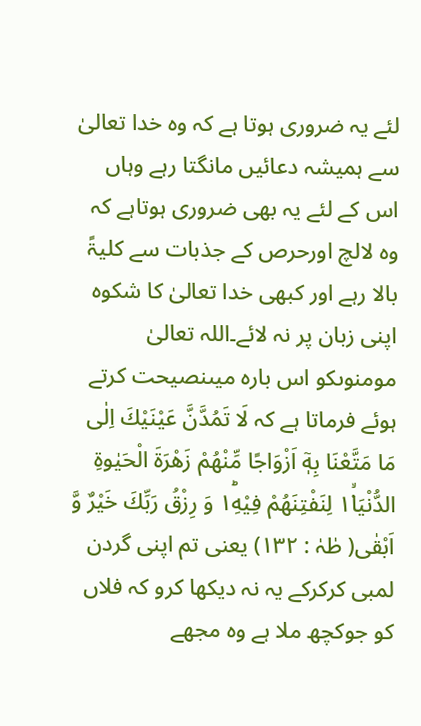لئے یہ ضروری ہوتا ہے کہ وہ خدا تعالیٰ سے ہمیشہ دعائیں مانگتا رہے وہاں اس کے لئے یہ بھی ضروری ہوتاہے کہ وہ لالچ اورحرص کے جذبات سے کلیۃً بالا رہے اور کبھی خدا تعالیٰ کا شکوہ اپنی زبان پر نہ لائے۔اللہ تعالیٰ مومنوںکو اس بارہ میںنصیحت کرتے ہوئے فرماتا ہے کہ لَا تَمُدَّنَّ عَيْنَيْكَ اِلٰى مَا مَتَّعْنَا بِهٖۤ اَزْوَاجًا مِّنْهُمْ زَهْرَةَ الْحَيٰوةِ الدُّنْيَا١ۙ۬ لِنَفْتِنَهُمْ فِيْهِ١ؕ وَ رِزْقُ رَبِّكَ خَيْرٌ وَّ اَبْقٰى( طٰہٰ : ۱۳۲) یعنی تم اپنی گردن لمبی کرکرکے یہ نہ دیکھا کرو کہ فلاں کو جوکچھ ملا ہے وہ مجھے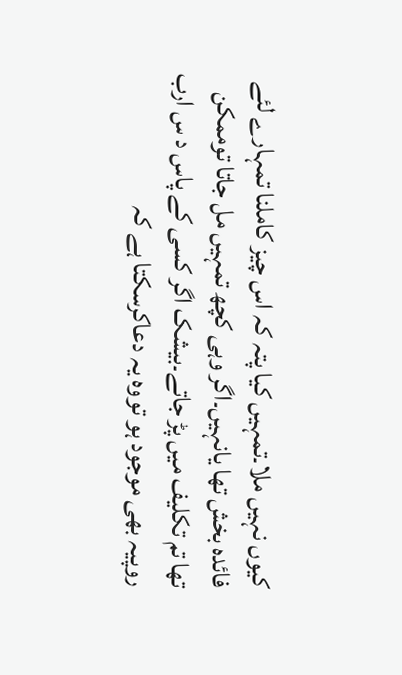کیوں نہیں ملا۔تمہیں کیا پتہ کہ اس چیز کاملنا تمہارے لئے فائدہ بخش تھا یانہیں۔اگر وہی کچھ تمہیں مل جاتا توممکن تھا تم تکلیف میں پڑ جاتے۔بیشک اگر کسی کے پاس د س ارب روپیہ بھی موجود ہو تووہ یہ دعاکرسکتا ہے کہ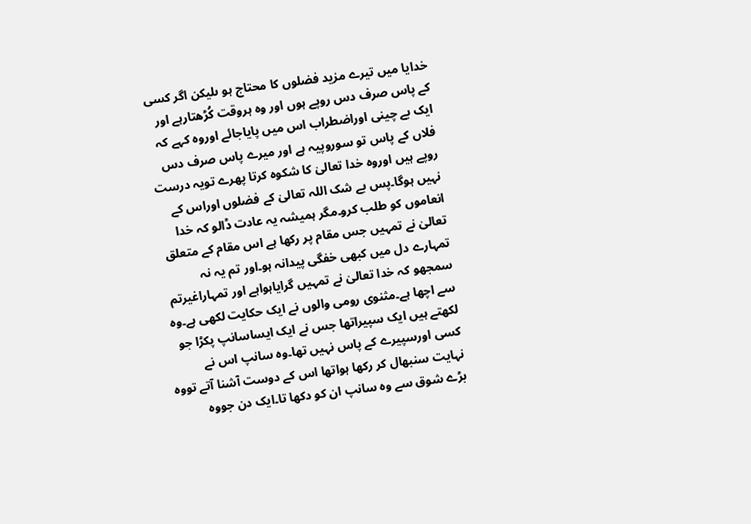خدایا میں تیرے مزید فضلوں کا محتاج ہو ںلیکن اگر کسی کے پاس صرف دس روپے ہوں اور وہ ہروقت کُڑھتارہے اور ایک بے چینی اوراضطراب اس میں پایاجائے اوروہ کہے کہ فلاں کے پاس تو سوروپیہ ہے اور میرے پاس صرف دس روپے ہیں اوروہ خدا تعالیٰ کا شکوہ کرتا پھرے تویہ درست نہیں ہوگا۔پس بے شک اللہ تعالیٰ کے فضلوں اوراس کے انعاموں کو طلب کرو۔مگر ہمیشہ یہ عادت ڈالو کہ خدا تعالیٰ نے تمہیں جس مقام پر رکھا ہے اس مقام کے متعلق تمہارے دل میں کبھی خفگی پیدانہ ہو۔اور تم یہ نہ سمجھو کہ خدا تعالیٰ نے تمہیں گرایاہواہے اور تمہاراغیرتم سے اچھا ہے۔مثنوی رومی والوں نے ایک حکایت لکھی ہے۔وہ لکھتے ہیں ایک سپیراتھا جس نے ایک ایساسانپ پکڑا جو کسی اورسپیرے کے پاس نہیں تھا۔وہ سانپ اس نے نہایت سنبھال کر رکھا ہواتھا اس کے دوست آشنا آتے تووہ بڑے شوق سے وہ سانپ ان کو دکھا تا۔ایک دن جووہ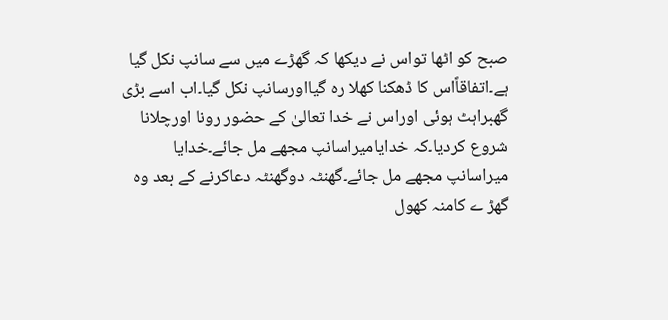صبح کو اٹھا تواس نے دیکھا کہ گھڑے میں سے سانپ نکل گیا ہے۔اتفاقاًاس کا ڈھکنا کھلا رہ گیااورسانپ نکل گیا۔اب اسے بڑی گھبراہٹ ہوئی اوراس نے خدا تعالیٰ کے حضور رونا اورچلانا شروع کردیا۔کہ خدایامیراسانپ مجھے مل جائے۔خدایا میراسانپ مجھے مل جائے۔گھنٹہ دوگھنٹہ دعاکرنے کے بعد وہ گھڑ ے کامنہ کھول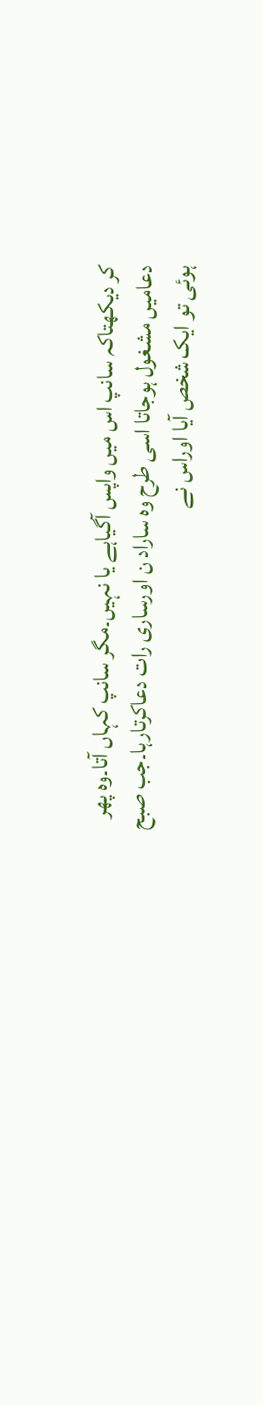کر دیکھتاکہ سانپ اس میں واپس آگیاہے یا نہیں۔مگر سانپ کہاں آتا۔وہ پھر دعامیں مشغول ہوجاتا اسی طرح وہ ساراد ن اورساری رات دعاکرتارہا۔جب صبح ہوئی تو ایک شخص آیا اوراس نے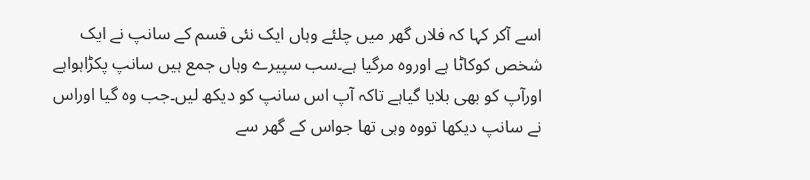اسے آکر کہا کہ فلاں گھر میں چلئے وہاں ایک نئی قسم کے سانپ نے ایک شخص کوکاٹا ہے اوروہ مرگیا ہے۔سب سپیرے وہاں جمع ہیں سانپ پکڑاہواہے اورآپ کو بھی بلایا گیاہے تاکہ آپ اس سانپ کو دیکھ لیں۔جب وہ گیا اوراس نے سانپ دیکھا تووہ وہی تھا جواس کے گھر سے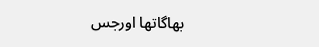بھاگاتھا اورجس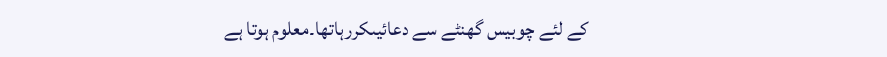کے لئے چوبیس گھنٹے سے دعائیںکررہاتھا۔معلوم ہوتا ہے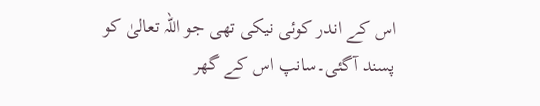اس کے اندر کوئی نیکی تھی جو اللہ تعالیٰ کو پسند آگئی۔سانپ اس کے گھر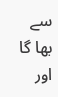سے بھا گا اور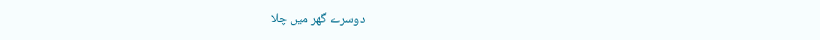دوسرے گھر میں چلا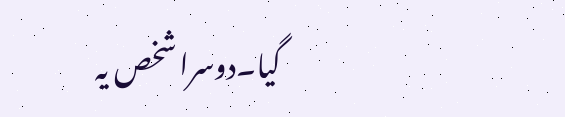گیا۔دوسرا شخص یہ